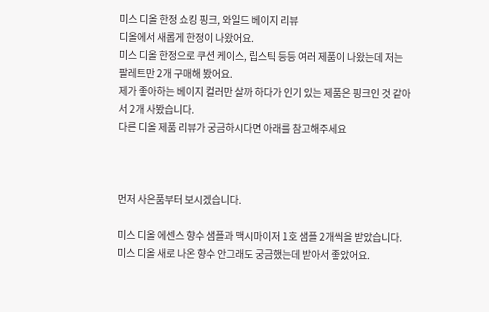미스 디올 한정 쇼킹 핑크, 와일드 베이지 리뷰
디올에서 새롭게 한정이 나왔어요.
미스 디올 한정으로 쿠션 케이스, 립스틱 등등 여러 제품이 나왔는데 저는 팔레트만 2개 구매해 봤어요.
제가 좋아하는 베이지 컬러만 살까 하다가 인기 있는 제품은 핑크인 것 같아서 2개 사봤습니다.
다른 디올 제품 리뷰가 궁금하시다면 아래를 참고해주세요



먼저 사은품부터 보시겠습니다.

미스 디올 에센스 향수 샘플과 맥시마이저 1호 샘플 2개씩을 받았습니다.
미스 디올 새로 나온 향수 안그래도 궁금했는데 받아서 좋았어요.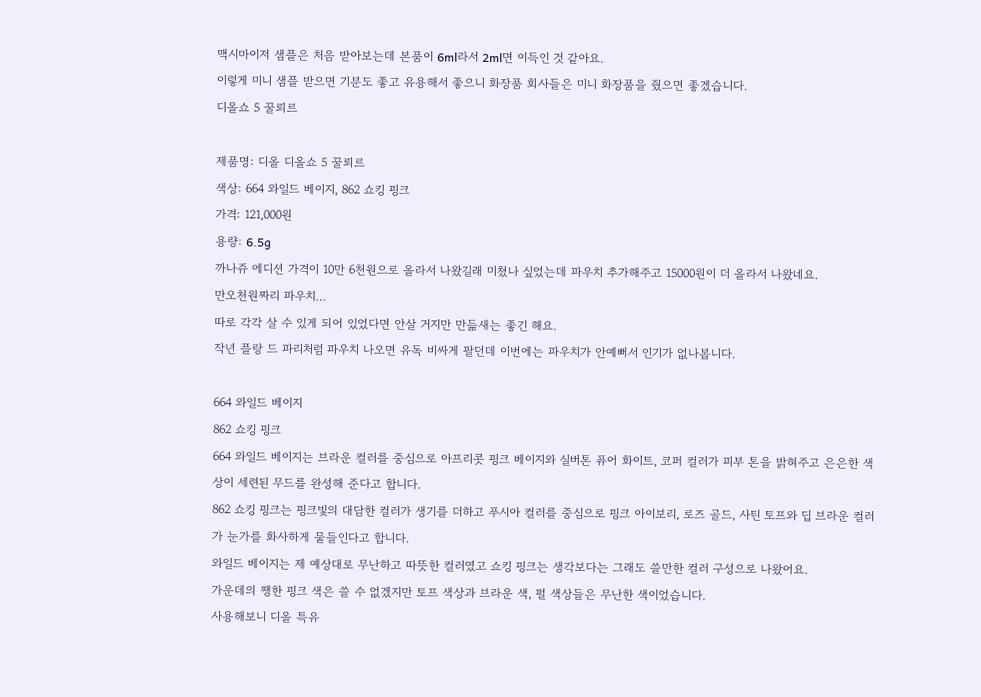맥시마이저 샘플은 처음 받아보는데 본품이 6ml라서 2ml면 이득인 것 같아요.
이렇게 미니 샘플 받으면 기분도 좋고 유용해서 좋으니 화장품 회사들은 미니 화장품을 줬으면 좋겠습니다.
디올쇼 5 꿀뢰르

제품명: 디올 디올쇼 5 꿀뢰르
색상: 664 와일드 베이지, 862 쇼킹 핑크
가격: 121,000원
용량: 6.5g
까나쥬 에디션 가격이 10만 6천원으로 올라서 나왔길래 미쳤나 싶었는데 파우치 추가해주고 15000원이 더 올라서 나왔네요.
만오천원짜리 파우치…
따로 각각 살 수 있게 되어 있었다면 안살 거지만 만듦새는 좋긴 해요.
작년 플랑 드 파리처럼 파우치 나오면 유독 비싸게 팔던데 이번에는 파우치가 안예뻐서 인기가 없나봅니다.

664 와일드 베이지
862 쇼킹 핑크
664 와일드 베이지는 브라운 컬러를 중심으로 아프리콧 핑크 베이지와 실버톤 퓨어 화이트, 코퍼 컬러가 피부 톤을 밝혀주고 은은한 색상이 세련된 무드를 완성해 준다고 합니다.
862 쇼킹 핑크는 핑크빛의 대담한 컬러가 생기를 더하고 푸시아 컬러를 중심으로 핑크 아이보리, 로즈 골드, 사틴 토프와 딥 브라운 컬러가 눈가를 화사하게 물들인다고 합니다.
와일드 베이지는 제 예상대로 무난하고 따뜻한 컬러였고 쇼킹 핑크는 생각보다는 그래도 쓸만한 컬러 구성으로 나왔어요.
가운데의 쨍한 핑크 색은 쓸 수 없겠지만 토프 색상과 브라운 색, 펄 색상들은 무난한 색이었습니다.
사용해보니 디올 특유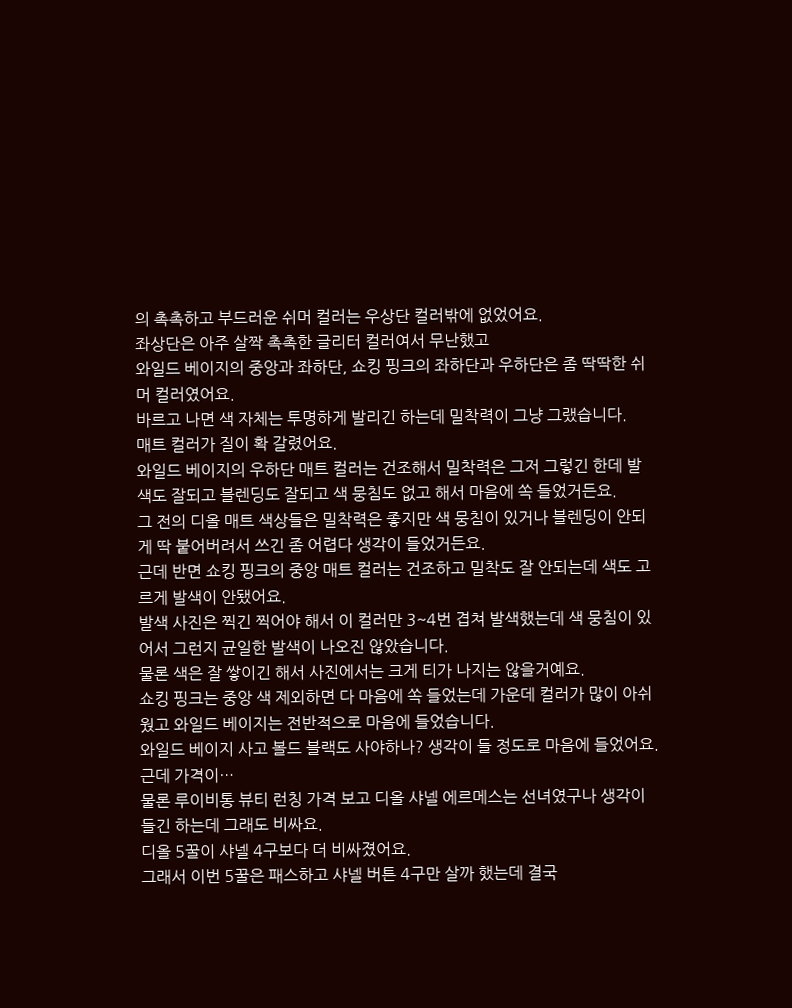의 촉촉하고 부드러운 쉬머 컬러는 우상단 컬러밖에 없었어요.
좌상단은 아주 살짝 촉촉한 글리터 컬러여서 무난했고
와일드 베이지의 중앙과 좌하단, 쇼킹 핑크의 좌하단과 우하단은 좀 딱딱한 쉬머 컬러였어요.
바르고 나면 색 자체는 투명하게 발리긴 하는데 밀착력이 그냥 그랬습니다.
매트 컬러가 질이 확 갈렸어요.
와일드 베이지의 우하단 매트 컬러는 건조해서 밀착력은 그저 그렇긴 한데 발색도 잘되고 블렌딩도 잘되고 색 뭉침도 없고 해서 마음에 쏙 들었거든요.
그 전의 디올 매트 색상들은 밀착력은 좋지만 색 뭉침이 있거나 블렌딩이 안되게 딱 붙어버려서 쓰긴 좀 어렵다 생각이 들었거든요.
근데 반면 쇼킹 핑크의 중앙 매트 컬러는 건조하고 밀착도 잘 안되는데 색도 고르게 발색이 안됐어요.
발색 사진은 찍긴 찍어야 해서 이 컬러만 3~4번 겹쳐 발색했는데 색 뭉침이 있어서 그런지 균일한 발색이 나오진 않았습니다.
물론 색은 잘 쌓이긴 해서 사진에서는 크게 티가 나지는 않을거예요.
쇼킹 핑크는 중앙 색 제외하면 다 마음에 쏙 들었는데 가운데 컬러가 많이 아쉬웠고 와일드 베이지는 전반적으로 마음에 들었습니다.
와일드 베이지 사고 볼드 블랙도 사야하나? 생각이 들 정도로 마음에 들었어요.
근데 가격이…
물론 루이비통 뷰티 런칭 가격 보고 디올 샤넬 에르메스는 선녀였구나 생각이 들긴 하는데 그래도 비싸요.
디올 5꿀이 샤넬 4구보다 더 비싸졌어요.
그래서 이번 5꿀은 패스하고 샤넬 버튼 4구만 살까 했는데 결국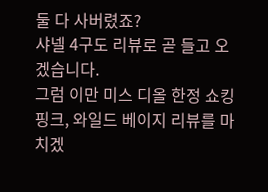둘 다 사버렸죠?
샤넬 4구도 리뷰로 곧 들고 오겠습니다.
그럼 이만 미스 디올 한정 쇼킹 핑크, 와일드 베이지 리뷰를 마치겠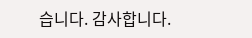습니다. 감사합니다.